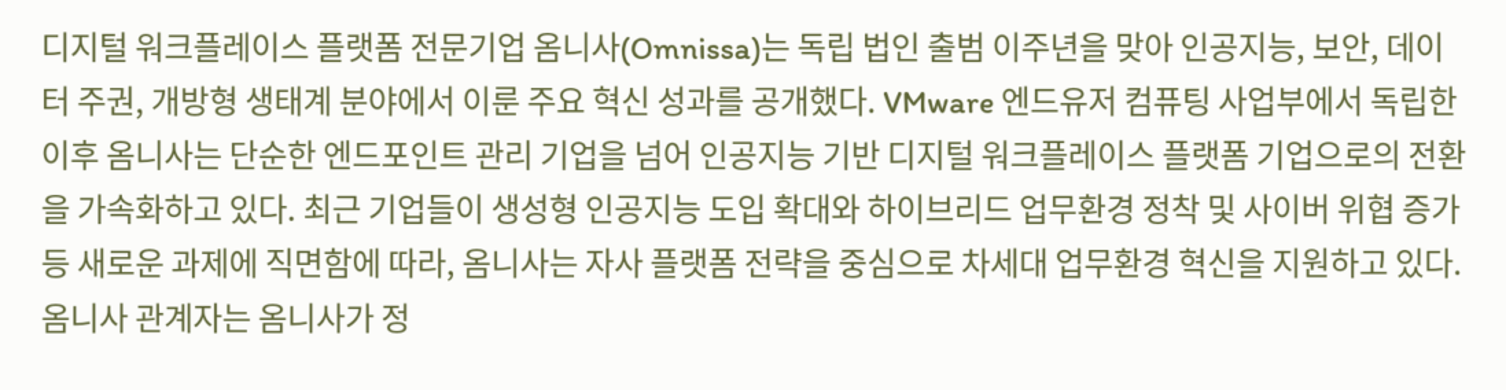디지털 워크플레이스 플랫폼 전문기업 옴니사(Omnissa)는 독립 법인 출범 이주년을 맞아 인공지능, 보안, 데이터 주권, 개방형 생태계 분야에서 이룬 주요 혁신 성과를 공개했다. VMware 엔드유저 컴퓨팅 사업부에서 독립한 이후 옴니사는 단순한 엔드포인트 관리 기업을 넘어 인공지능 기반 디지털 워크플레이스 플랫폼 기업으로의 전환을 가속화하고 있다. 최근 기업들이 생성형 인공지능 도입 확대와 하이브리드 업무환경 정착 및 사이버 위협 증가 등 새로운 과제에 직면함에 따라, 옴니사는 자사 플랫폼 전략을 중심으로 차세대 업무환경 혁신을 지원하고 있다. 옴니사 관계자는 옴니사가 정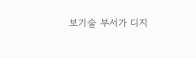보기술 부서가 디지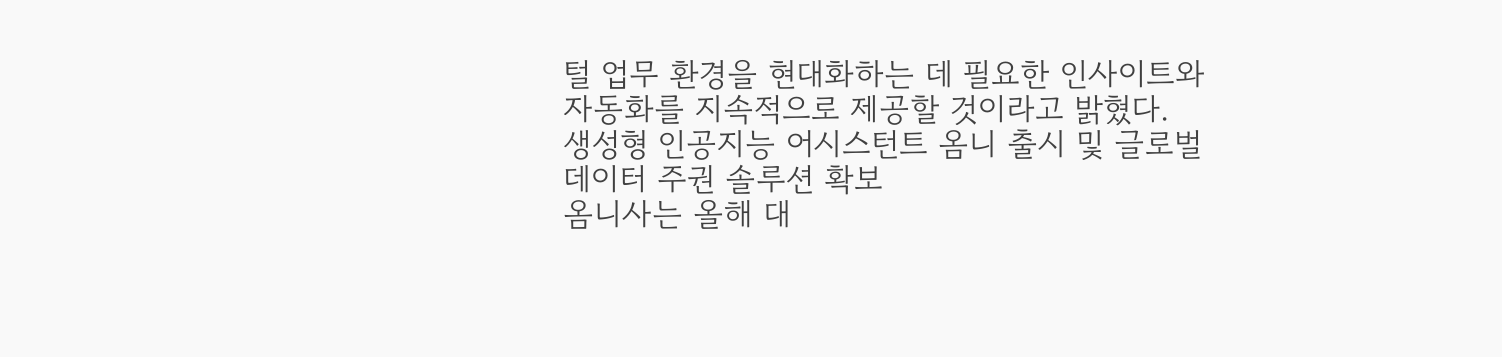털 업무 환경을 현대화하는 데 필요한 인사이트와 자동화를 지속적으로 제공할 것이라고 밝혔다.
생성형 인공지능 어시스턴트 옴니 출시 및 글로벌 데이터 주권 솔루션 확보
옴니사는 올해 대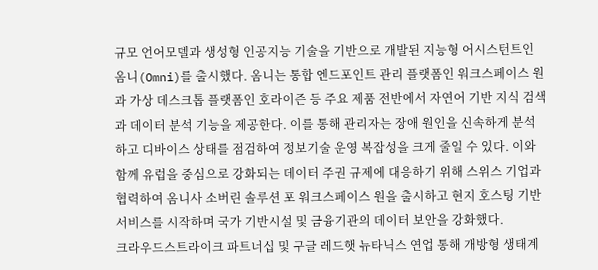규모 언어모델과 생성형 인공지능 기술을 기반으로 개발된 지능형 어시스턴트인 옴니(Omni)를 출시했다. 옴니는 통합 엔드포인트 관리 플랫폼인 워크스페이스 원과 가상 데스크톱 플랫폼인 호라이즌 등 주요 제품 전반에서 자연어 기반 지식 검색과 데이터 분석 기능을 제공한다. 이를 통해 관리자는 장애 원인을 신속하게 분석하고 디바이스 상태를 점검하여 정보기술 운영 복잡성을 크게 줄일 수 있다. 이와 함께 유럽을 중심으로 강화되는 데이터 주권 규제에 대응하기 위해 스위스 기업과 협력하여 옴니사 소버린 솔루션 포 워크스페이스 원을 출시하고 현지 호스팅 기반 서비스를 시작하며 국가 기반시설 및 금융기관의 데이터 보안을 강화했다.
크라우드스트라이크 파트너십 및 구글 레드햇 뉴타닉스 연업 통해 개방형 생태계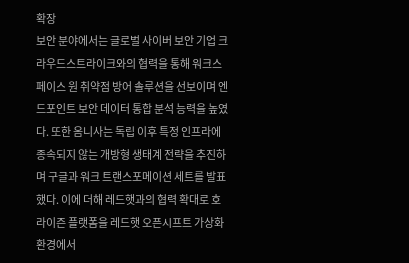확장
보안 분야에서는 글로벌 사이버 보안 기업 크라우드스트라이크와의 협력을 통해 워크스페이스 원 취약점 방어 솔루션을 선보이며 엔드포인트 보안 데이터 통합 분석 능력을 높였다. 또한 옴니사는 독립 이후 특정 인프라에 종속되지 않는 개방형 생태계 전략을 추진하며 구글과 워크 트랜스포메이션 세트를 발표했다. 이에 더해 레드햇과의 협력 확대로 호라이즌 플랫폼을 레드햇 오픈시프트 가상화 환경에서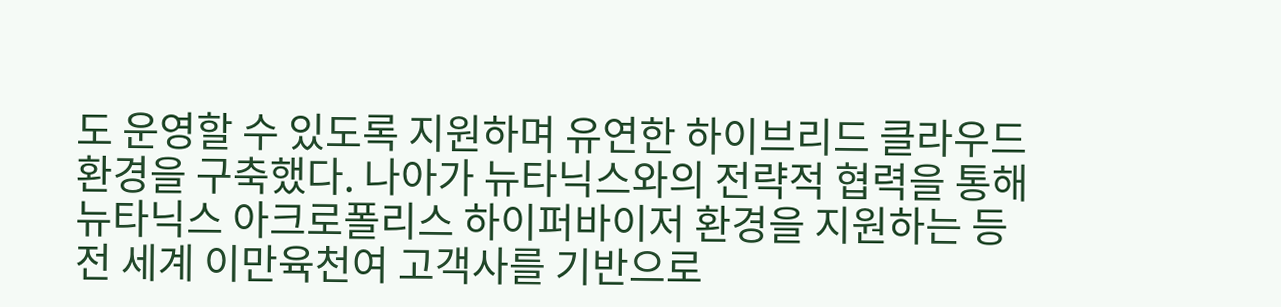도 운영할 수 있도록 지원하며 유연한 하이브리드 클라우드 환경을 구축했다. 나아가 뉴타닉스와의 전략적 협력을 통해 뉴타닉스 아크로폴리스 하이퍼바이저 환경을 지원하는 등 전 세계 이만육천여 고객사를 기반으로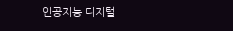인공지능 디지털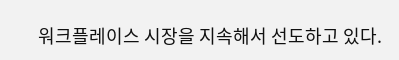워크플레이스 시장을 지속해서 선도하고 있다.